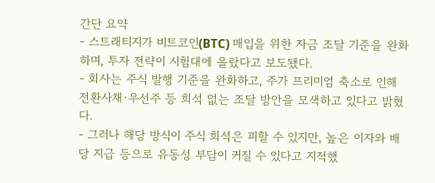간단 요약
- 스트래티지가 비트코인(BTC) 매입을 위한 자금 조달 기준을 완화하며, 투자 전략이 시험대에 올랐다고 보도됐다.
- 회사는 주식 발행 기준을 완화하고, 주가 프리미엄 축소로 인해 전환사채·우선주 등 희석 없는 조달 방안을 모색하고 있다고 밝혔다.
- 그러나 해당 방식이 주식 희석은 피할 수 있지만, 높은 이자와 배당 지급 등으로 유동성 부담이 커질 수 있다고 지적했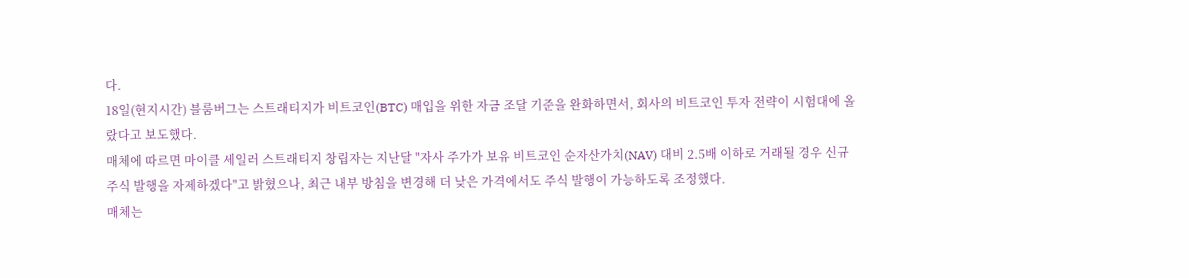다.
18일(현지시간) 블룸버그는 스트래티지가 비트코인(BTC) 매입을 위한 자금 조달 기준을 완화하면서, 회사의 비트코인 투자 전략이 시험대에 올랐다고 보도했다.
매체에 따르면 마이클 세일러 스트래티지 창립자는 지난달 "자사 주가가 보유 비트코인 순자산가치(NAV) 대비 2.5배 이하로 거래될 경우 신규 주식 발행을 자제하겠다"고 밝혔으나, 최근 내부 방침을 변경해 더 낮은 가격에서도 주식 발행이 가능하도록 조정했다.
매체는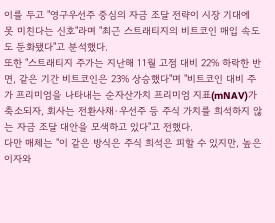이를 두고 "영구우선주 중심의 자금 조달 전략이 시장 기대에 못 미친다는 신호"라며 "최근 스트래티지의 비트코인 매입 속도도 둔화됐다"고 분석했다.
또한 "스트래티지 주가는 지난해 11월 고점 대비 22% 하락한 반면, 같은 기간 비트코인은 23% 상승했다"며 "비트코인 대비 주가 프리미엄을 나타내는 순자산가치 프리미엄 지표(mNAV)가 축소되자, 회사는 전환사채·우선주 등 주식 가치를 희석하지 않는 자금 조달 대안을 모색하고 있다"고 전했다.
다만 매체는 "이 같은 방식은 주식 희석은 피할 수 있지만, 높은 이자와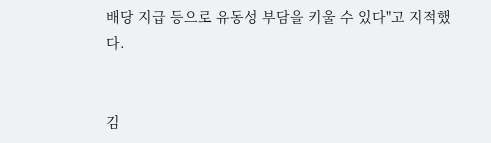배당 지급 등으로 유동성 부담을 키울 수 있다"고 지적했다.


김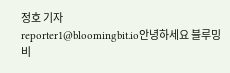정호 기자
reporter1@bloomingbit.io안녕하세요 블루밍비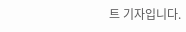트 기자입니다.